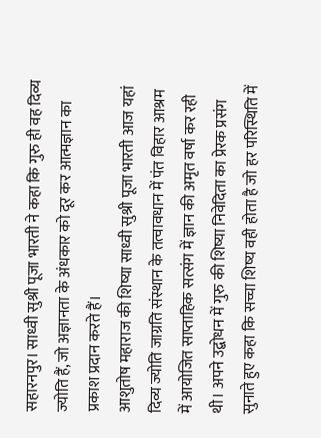सहारनपुर। साध्वी सुश्री पूजा भारती ने कहा कि गुरु ही वह दिव्य ज्योति हैं, जो अज्ञानता के अंधकार को दूर कर आत्मज्ञान का प्रकाश प्रदान करते हैं।
आशुतोष महाराज की शिष्या साध्वी सुश्री पूजा भारती आज यहां दिव्य ज्योति जाग्रति संस्थान के तत्वावधान में पंत विहार आश्रम में आयोजित साप्ताहिक सत्संग में ज्ञान की अमृत वर्षा कर रही थी। अपने उद्बोधन में गुरु की शिष्या निवेदिता का प्रेरक प्रसंग सुनाते हुए कहा कि सच्चा शिष्य वही होता है जो हर परिस्थिति में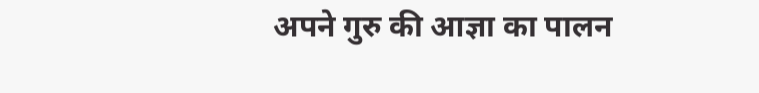अपने गुरु की आज्ञा का पालन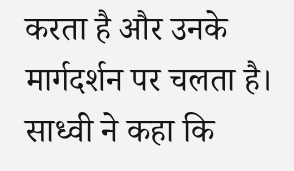करता है और उनके मार्गदर्शन पर चलता है। साध्वी ने कहा कि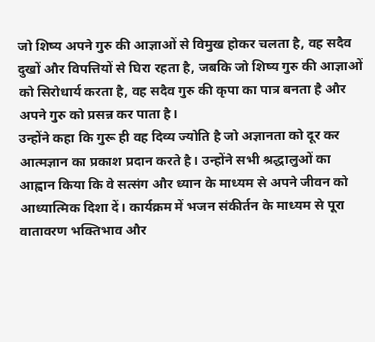जो शिष्य अपने गुरु की आज्ञाओं से विमुख होकर चलता है, वह सदैव दुखों और विपत्तियों से घिरा रहता है, जबकि जो शिष्य गुरु की आज्ञाओं को सिरोधार्य करता है, वह सदैव गुरु की कृपा का पात्र बनता है और अपने गुरु को प्रसन्न कर पाता है।
उन्होंने कहा कि गुरू ही वह दिव्य ज्योति है जो अज्ञानता को दूर कर आत्मज्ञान का प्रकाश प्रदान करते है। उन्होंने सभी श्रद्धालुओं का आह्वान किया कि वे सत्संग और ध्यान के माध्यम से अपने जीवन को आध्यात्मिक दिशा दें। कार्यक्रम में भजन संकीर्तन के माध्यम से पूरा वातावरण भक्तिभाव और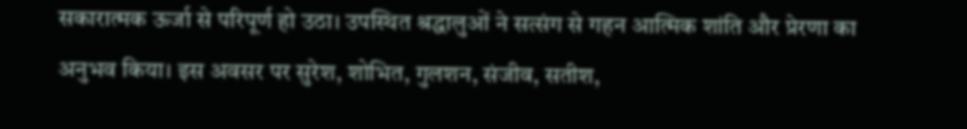सकारात्मक ऊर्जा से परिपूर्ण हो उठा। उपस्थित श्रद्धालुओं ने सत्संग से गहन आत्मिक शांति और प्रेरणा का अनुभव किया। इस अवसर पर सुरेश, शोभित, गुलशन, संजीव, सतीश,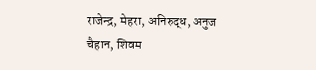राजेन्द्र, मेहरा, अनिरुद्ध, अनुज चैहान, शिवम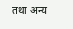तथा अन्य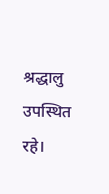श्रद्धालु उपस्थित रहे।